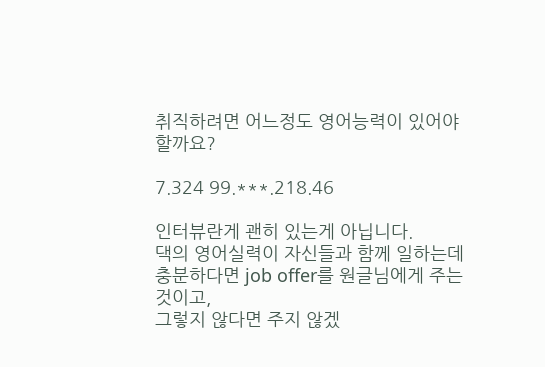취직하려면 어느정도 영어능력이 있어야 할까요?

7.324 99.***.218.46

인터뷰란게 괜히 있는게 아닙니다.
댁의 영어실력이 자신들과 함께 일하는데 충분하다면 job offer를 원글님에게 주는것이고,
그렇지 않다면 주지 않겠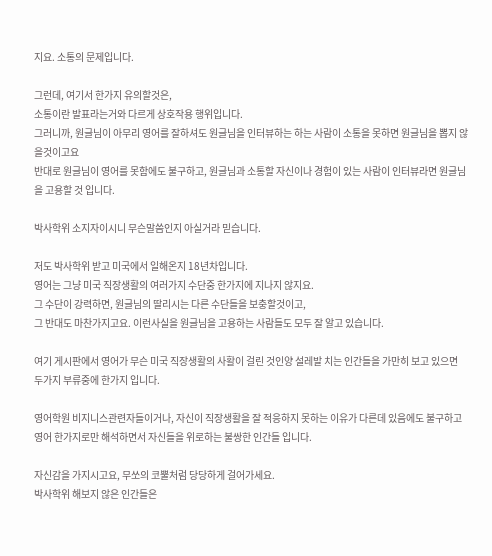지요. 소통의 문제입니다.

그런데, 여기서 한가지 유의할것은,
소통이란 발표라는거와 다르게 상호작용 행위입니다.
그러니까, 원글님이 아무리 영어를 잘하셔도 원글님을 인터뷰하는 하는 사람이 소통을 못하면 원글님을 뽑지 않을것이고요
반대로 원글님이 영어를 못함에도 불구하고, 원글님과 소통할 자신이나 경험이 있는 사람이 인터뷰라면 원글님을 고용할 것 입니다.

박사학위 소지자이시니 무슨말씀인지 아실거라 믿습니다.

저도 박사학위 받고 미국에서 일해온지 18년차입니다.
영어는 그냥 미국 직장생활의 여러가지 수단중 한가지에 지나지 않지요.
그 수단이 강력하면, 원글님의 딸리시는 다른 수단들을 보충할것이고,
그 반대도 마찬가지고요. 이런사실을 원글님을 고용하는 사람들도 모두 잘 알고 있습니다.

여기 게시판에서 영어가 무슨 미국 직장생활의 사활이 걸린 것인양 설레발 치는 인간들을 가만히 보고 있으면
두가지 부류중에 한가지 입니다.

영어학원 비지니스관련자들이거나, 자신이 직장생활을 잘 적응하지 못하는 이유가 다른데 있음에도 불구하고 영어 한가지로만 해석하면서 자신들을 위로하는 불쌍한 인간들 입니다.

자신감을 가지시고요, 무쏘의 코뿔처럼 당당하게 걸어가세요.
박사학위 해보지 않은 인간들은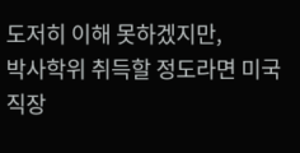도저히 이해 못하겠지만,
박사학위 취득할 정도라면 미국직장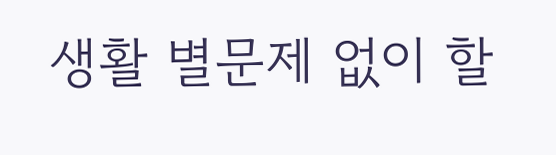생활 별문제 없이 할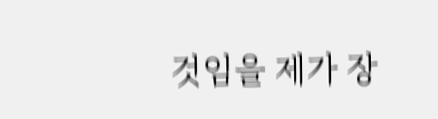것임을 제가 장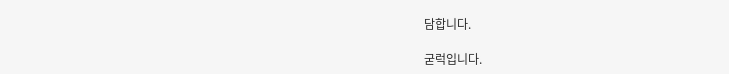담합니다.

굳럭입니다.